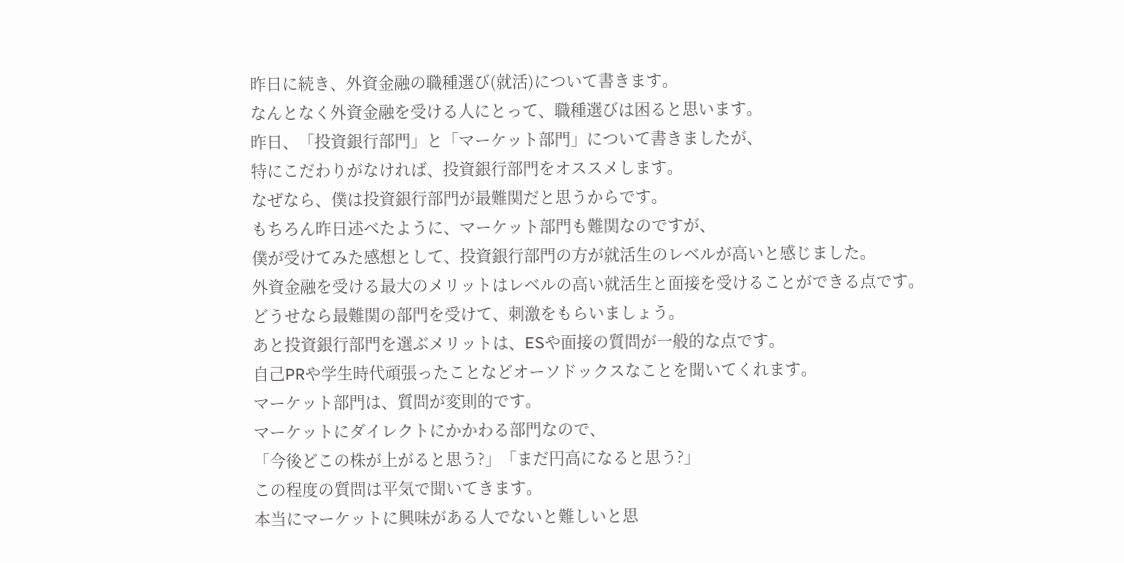昨日に続き、外資金融の職種選び(就活)について書きます。
なんとなく外資金融を受ける人にとって、職種選びは困ると思います。
昨日、「投資銀行部門」と「マーケット部門」について書きましたが、
特にこだわりがなければ、投資銀行部門をオススメします。
なぜなら、僕は投資銀行部門が最難関だと思うからです。
もちろん昨日述べたように、マーケット部門も難関なのですが、
僕が受けてみた感想として、投資銀行部門の方が就活生のレベルが高いと感じました。
外資金融を受ける最大のメリットはレベルの高い就活生と面接を受けることができる点です。
どうせなら最難関の部門を受けて、刺激をもらいましょう。
あと投資銀行部門を選ぶメリットは、ESや面接の質問が一般的な点です。
自己PRや学生時代頑張ったことなどオーソドックスなことを聞いてくれます。
マーケット部門は、質問が変則的です。
マーケットにダイレクトにかかわる部門なので、
「今後どこの株が上がると思う?」「まだ円高になると思う?」
この程度の質問は平気で聞いてきます。
本当にマーケットに興味がある人でないと難しいと思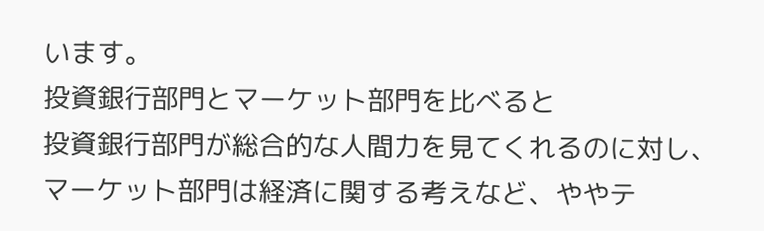います。
投資銀行部門とマーケット部門を比べると
投資銀行部門が総合的な人間力を見てくれるのに対し、
マーケット部門は経済に関する考えなど、ややテ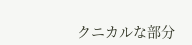クニカルな部分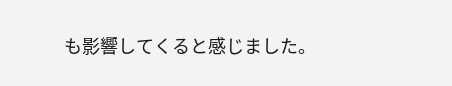も影響してくると感じました。